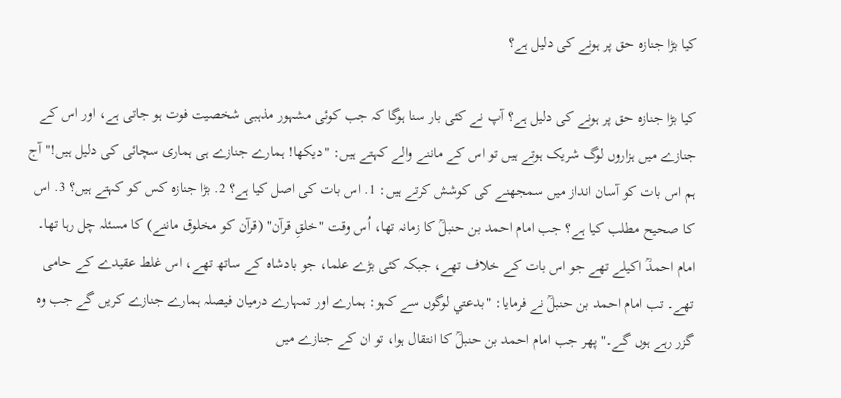کیا بڑا جنازہ حق پر ہونے کی دلیل ہے؟

کیا بڑا جنازہ حق پر ہونے کی دلیل ہے؟ آپ نے کئی بار سنا ہوگا کہ جب کوئی مشہور مذہبی شخصیت فوت ہو جاتی ہے، اور اس کے جنازے میں ہزاروں لوگ شریک ہوتے ہیں تو اس کے ماننے والے کہتے ہیں: "دیکھا! ہمارے جنازے ہی ہماری سچائی کی دلیل ہیں!" آج ہم اس بات کو آسان انداز میں سمجھنے کی کوشش کرتے ہیں: 1. اس بات کی اصل کیا ہے؟ 2. بڑا جنازہ کس کو کہتے ہیں؟ 3. اس کا صحیح مطلب کیا ہے؟ جب امام احمد بن حنبلؒ کا زمانہ تھا، اُس وقت "خلقِ قرآن" (قرآن کو مخلوق ماننے) کا مسئلہ چل رہا تھا۔ امام احمدؒ اکیلے تھے جو اس بات کے خلاف تھے، جبکہ کئی بڑے علما، جو بادشاہ کے ساتھ تھے، اس غلط عقیدے کے حامی تھے۔ تب امام احمد بن حنبلؒ نے فرمایا: "بدعتي لوگوں سے کہو: ہمارے اور تمہارے درمیان فیصلہ ہمارے جنازے کریں گے جب وہ گزر رہے ہوں گے۔" پھر جب امام احمد بن حنبلؒ کا انتقال ہوا، تو ان کے جنازے میں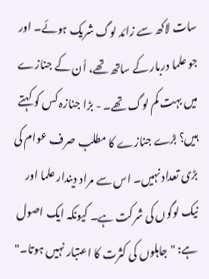سات لاکھ سے زائد لوگ شریک ہوئے۔ اور جو علما دربار کے ساتھ تھے، اُن کے جنازے میں بہت کم لوگ تھے۔ - بڑا جنازہ کس کو کہتے ہیں؟ بڑے جنازے کا مطلب صرف عوام کی بڑی تعداد نہیں۔ اس سے مراد دیندار علما اور نیک لوگوں کی شرکت ہے۔ کیونکہ ایک اصول ہے: "جاہلوں کی کثرت کا اعتبار نہیں ہوتا۔"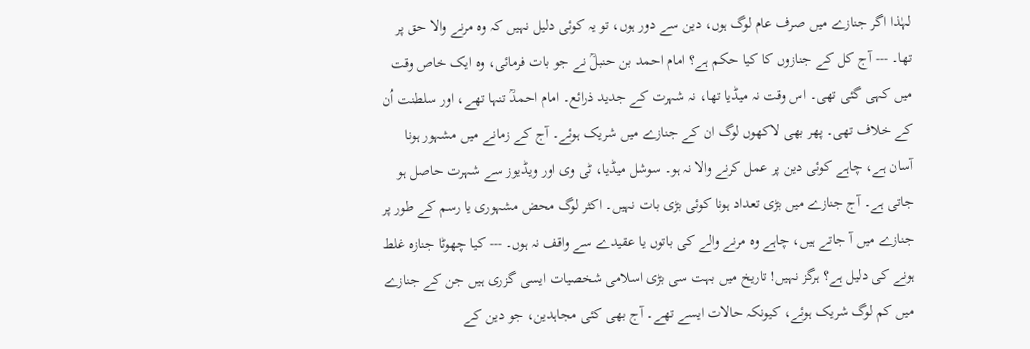لہٰذا اگر جنازے میں صرف عام لوگ ہوں، دین سے دور ہوں، تو یہ کوئی دلیل نہیں کہ وہ مرنے والا حق پر تھا۔ --- آج کل کے جنازوں کا کیا حکم ہے؟ امام احمد بن حنبلؒ نے جو بات فرمائی، وہ ایک خاص وقت میں کہی گئی تھی۔ اس وقت نہ میڈیا تھا، نہ شہرت کے جدید ذرائع۔ امام احمدؒ تنہا تھے، اور سلطنت اُن کے خلاف تھی۔ پھر بھی لاکھوں لوگ ان کے جنازے میں شریک ہوئے۔ آج کے زمانے میں مشہور ہونا آسان ہے، چاہے کوئی دین پر عمل کرنے والا نہ ہو۔ سوشل میڈیا، ٹی وی اور ویڈیوز سے شہرت حاصل ہو جاتی ہے۔ آج جنازے میں بڑی تعداد ہونا کوئی بڑی بات نہیں۔ اکثر لوگ محض مشہوری یا رسم کے طور پر جنازے میں آ جاتے ہیں، چاہے وہ مرنے والے کی باتوں یا عقیدے سے واقف نہ ہوں۔ --- کیا چھوٹا جنازہ غلط ہونے کی دلیل ہے؟ ہرگز نہیں! تاریخ میں بہت سی بڑی اسلامی شخصیات ایسی گزری ہیں جن کے جنازے میں کم لوگ شریک ہوئے، کیونکہ حالات ایسے تھے۔ آج بھی کئی مجاہدین، جو دین کے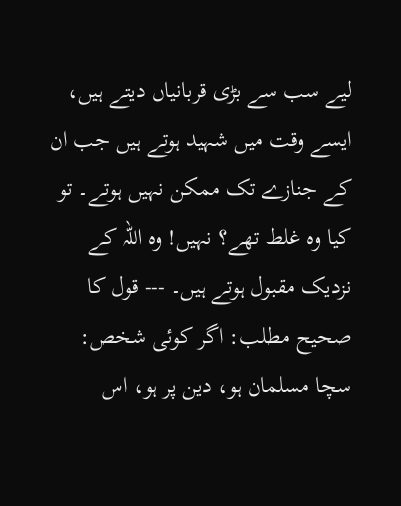لیے سب سے بڑی قربانیاں دیتے ہیں، ایسے وقت میں شہید ہوتے ہیں جب ان کے جنازے تک ممکن نہیں ہوتے۔ تو کیا وہ غلط تھے؟ نہیں! وہ اللہ کے نزدیک مقبول ہوتے ہیں۔ --- قول کا صحیح مطلب: اگر کوئی شخص: سچا مسلمان ہو، دین پر ہو، اس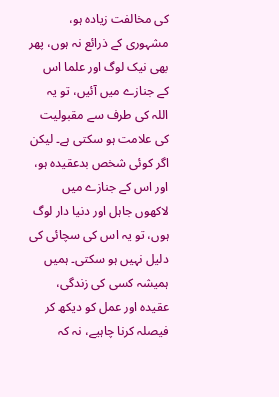کی مخالفت زیادہ ہو، مشہوری کے ذرائع نہ ہوں، پھر بھی نیک لوگ اور علما اس کے جنازے میں آئیں، تو یہ اللہ کی طرف سے مقبولیت کی علامت ہو سکتی ہے۔ لیکن اگر کوئی شخص بدعقیدہ ہو، اور اس کے جنازے میں لاکھوں جاہل اور دنیا دار لوگ ہوں، تو یہ اس کی سچائی کی دلیل نہیں ہو سکتی۔ ہمیں ہمیشہ کسی کی زندگی، عقیدہ اور عمل کو دیکھ کر فیصلہ کرنا چاہیے، نہ کہ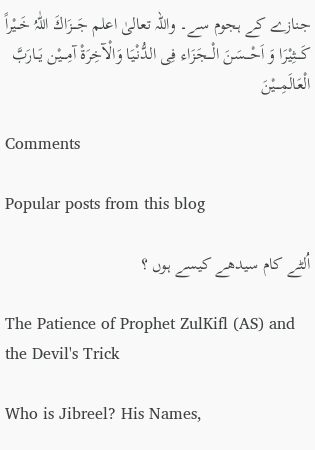جنازے کے ہجوم سے۔ واللہ تعالیٰ اعلم جَـــزَاكَ اللّٰہُ خَــیْراً كَـــثِیْرَا وَ اَحْـــسَنَ الْـــجَزَاء فِی الدُّنْیَا وَالْآخِرَةْ آمِـــيْن يَــارَبَّ الْعَالَمِـــيْنَ

Comments

Popular posts from this blog

اُلٹے کام سیدھے کیسے ہوں ؟

The Patience of Prophet ZulKifl (AS) and the Devil's Trick

Who is Jibreel? His Names,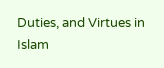Duties, and Virtues in Islam